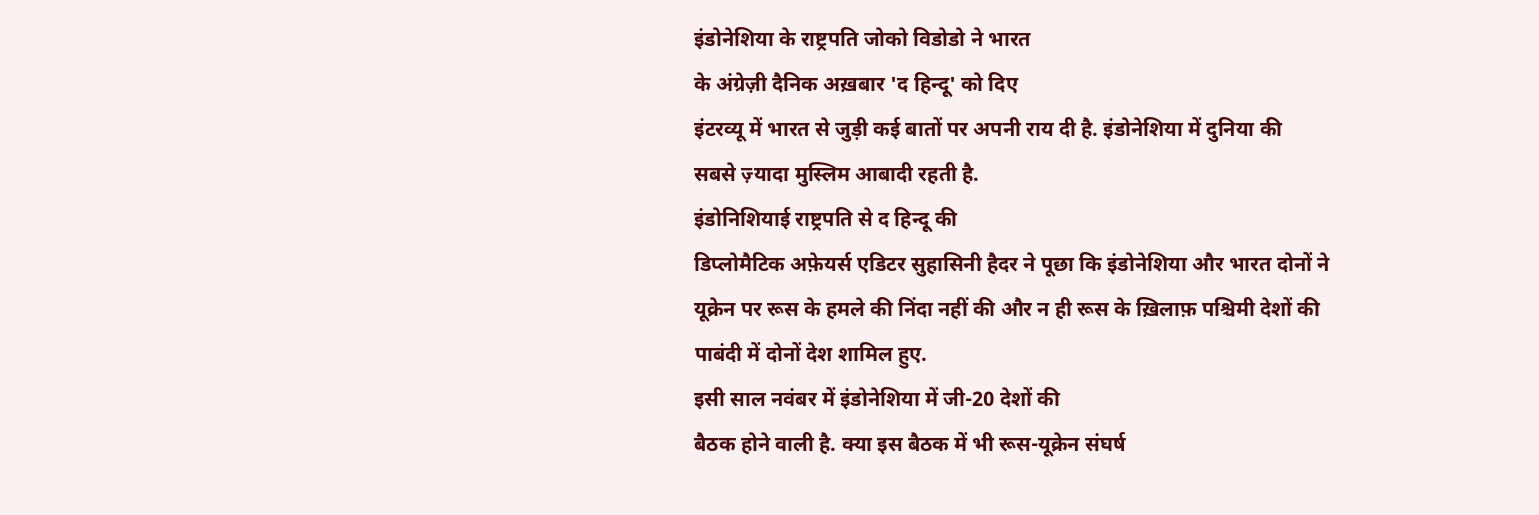इंडोनेशिया के राष्ट्रपति जोको विडोडो ने भारत
के अंग्रेज़ी दैनिक अख़बार 'द हिन्दू' को दिए
इंटरव्यू में भारत से जुड़ी कई बातों पर अपनी राय दी है. इंडोनेशिया में दुनिया की
सबसे ज़्यादा मुस्लिम आबादी रहती है.
इंडोनिशियाई राष्ट्रपति से द हिन्दू की
डिप्लोमैटिक अफ़ेयर्स एडिटर सुहासिनी हैदर ने पूछा कि इंडोनेशिया और भारत दोनों ने
यूक्रेन पर रूस के हमले की निंदा नहीं की और न ही रूस के ख़िलाफ़ पश्चिमी देशों की
पाबंदी में दोनों देश शामिल हुए.
इसी साल नवंबर में इंडोनेशिया में जी-20 देशों की
बैठक होने वाली है. क्या इस बैठक में भी रूस-यूक्रेन संघर्ष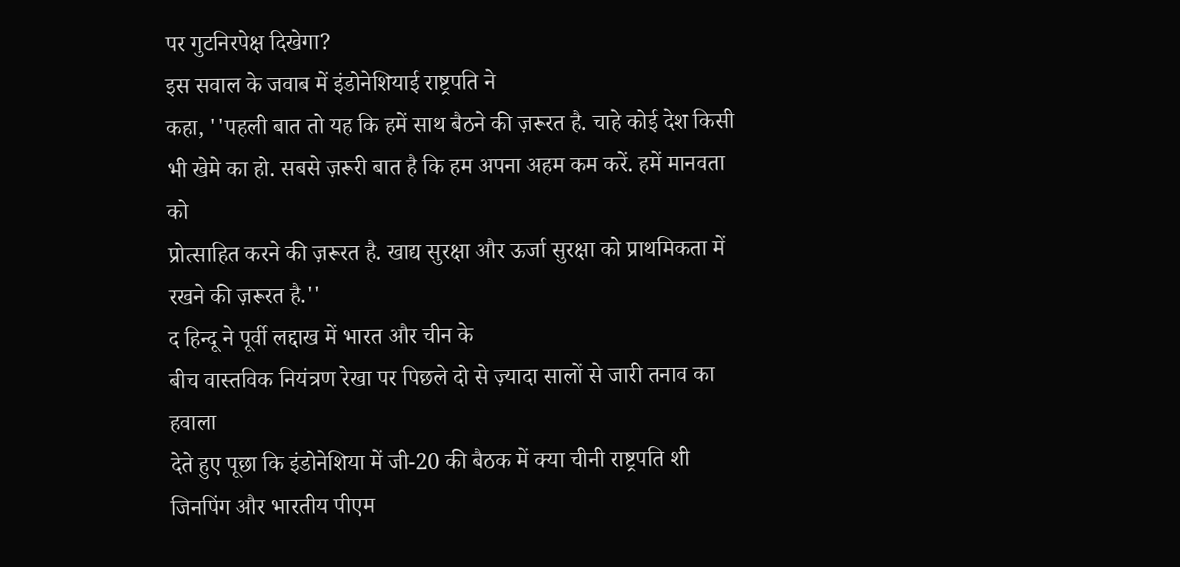पर गुटनिरपेक्ष दिखेगा?
इस सवाल के जवाब में इंडोनेशियाई राष्ट्रपति ने
कहा, ''पहली बात तो यह कि हमें साथ बैठने की ज़रूरत है. चाहे कोई देश किसी
भी खेमे का हो. सबसे ज़रूरी बात है कि हम अपना अहम कम करें. हमें मानवता को
प्रोत्साहित करने की ज़रूरत है. खाद्य सुरक्षा और ऊर्जा सुरक्षा को प्राथमिकता में
रखने की ज़रूरत है.''
द हिन्दू ने पूर्वी लद्दाख में भारत और चीन के
बीच वास्तविक नियंत्रण रेखा पर पिछले दो से ज़्यादा सालों से जारी तनाव का हवाला
देते हुए पूछा कि इंडोनेशिया में जी-20 की बैठक में क्या चीनी राष्ट्रपति शी
जिनपिंग और भारतीय पीएम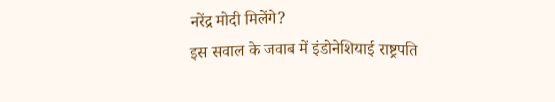नरेंद्र मोदी मिलेंगे?
इस सवाल के जवाब में इंडोनेशियाई राष्ट्रपति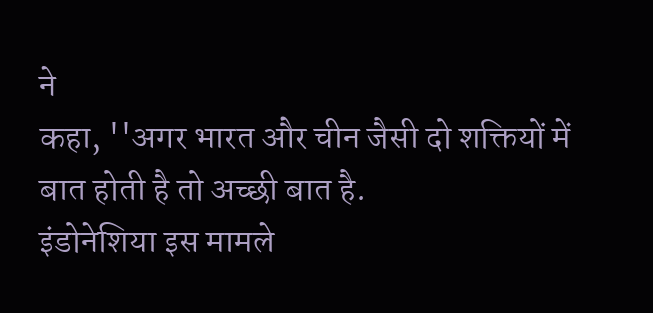ने
कहा, ''अगर भारत और चीन जैसी दो शक्तियों में बात होती है तो अच्छी बात है.
इंडोनेशिया इस मामले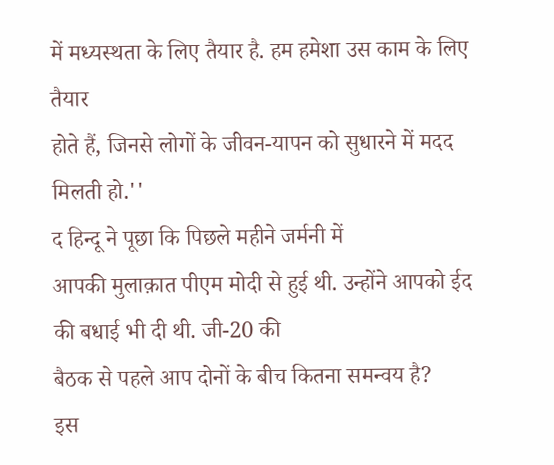में मध्यस्थता के लिए तैयार है. हम हमेशा उस काम के लिए तैयार
होते हैं, जिनसे लोगों के जीवन-यापन को सुधारने में मदद मिलती हो.''
द हिन्दू ने पूछा कि पिछले महीने जर्मनी में
आपकी मुलाक़ात पीएम मोदी से हुई थी. उन्होंने आपको ईद की बधाई भी दी थी. जी-20 की
बैठक से पहले आप दोनों के बीच कितना समन्वय है?
इस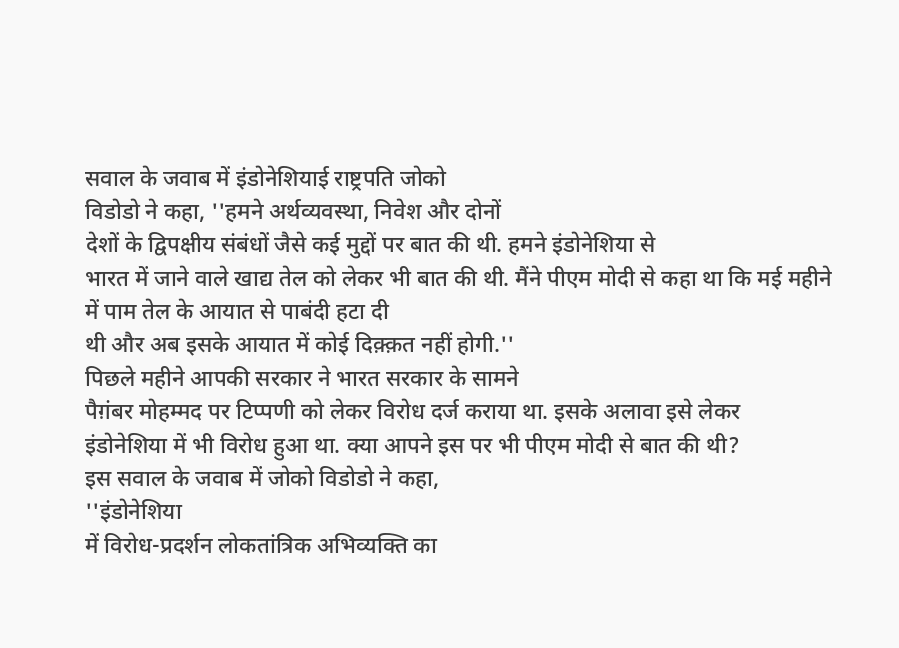सवाल के जवाब में इंडोनेशियाई राष्ट्रपति जोको
विडोडो ने कहा, ''हमने अर्थव्यवस्था, निवेश और दोनों
देशों के द्विपक्षीय संबंधों जैसे कई मुद्दों पर बात की थी. हमने इंडोनेशिया से
भारत में जाने वाले खाद्य तेल को लेकर भी बात की थी. मैंने पीएम मोदी से कहा था कि मई महीने में पाम तेल के आयात से पाबंदी हटा दी
थी और अब इसके आयात में कोई दिक़्क़त नहीं होगी.''
पिछले महीने आपकी सरकार ने भारत सरकार के सामने
पैग़ंबर मोहम्मद पर टिप्पणी को लेकर विरोध दर्ज कराया था. इसके अलावा इसे लेकर
इंडोनेशिया में भी विरोध हुआ था. क्या आपने इस पर भी पीएम मोदी से बात की थी?
इस सवाल के जवाब में जोको विडोडो ने कहा,
''इंडोनेशिया
में विरोध-प्रदर्शन लोकतांत्रिक अभिव्यक्ति का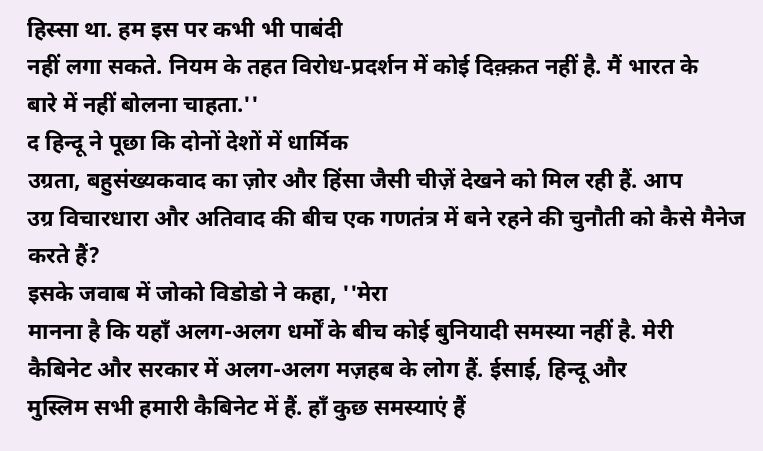हिस्सा था. हम इस पर कभी भी पाबंदी
नहीं लगा सकते. नियम के तहत विरोध-प्रदर्शन में कोई दिक़्क़त नहीं है. मैं भारत के
बारे में नहीं बोलना चाहता.''
द हिन्दू ने पूछा कि दोनों देशों में धार्मिक
उग्रता, बहुसंख्यकवाद का ज़ोर और हिंसा जैसी चीज़ें देखने को मिल रही हैं. आप
उग्र विचारधारा और अतिवाद की बीच एक गणतंत्र में बने रहने की चुनौती को कैसे मैनेज
करते हैं?
इसके जवाब में जोको विडोडो ने कहा, ''मेरा
मानना है कि यहाँ अलग-अलग धर्मों के बीच कोई बुनियादी समस्या नहीं है. मेरी
कैबिनेट और सरकार में अलग-अलग मज़हब के लोग हैं. ईसाई, हिन्दू और
मुस्लिम सभी हमारी कैबिनेट में हैं. हाँ कुछ समस्याएं हैं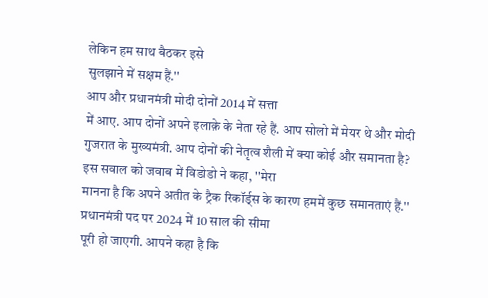लेकिन हम साथ बैठकर इसे
सुलझाने में सक्षम हैं.''
आप और प्रधानमंत्री मोदी दोनों 2014 में सत्ता
में आए. आप दोनों अपने इलाक़े के नेता रहे हैं. आप सोलो में मेयर थे और मोदी
गुजरात के मुख्यमंत्री. आप दोनों की नेतृत्व शैली में क्या कोई और समानता है?
इस सवाल को जवाब में विडोडो ने कहा, ''मेरा
मानना है कि अपने अतीत के ट्रैक रिकॉर्ड्स के कारण हममें कुछ समानताएं हैं.''
प्रधानमंत्री पद पर 2024 में 10 साल की सीमा
पूरी हो जाएगी. आपने कहा है कि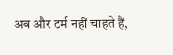अब और टर्म नहीं चाहते हैं,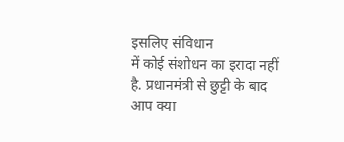इसलिए संविधान
में कोई संशोधन का इरादा नहीं है. प्रधानमंत्री से छुट्टी के बाद आप क्या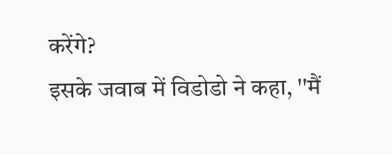करेंगे?
इसके जवाब में विडोडो ने कहा, ''मैं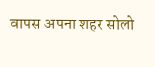वापस अपना शहर सोलो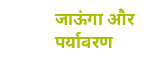जाऊंगा और पर्यावरण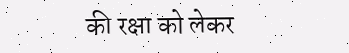की रक्षा को लेकर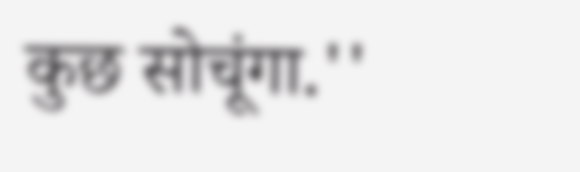कुछ सोचूंगा.''